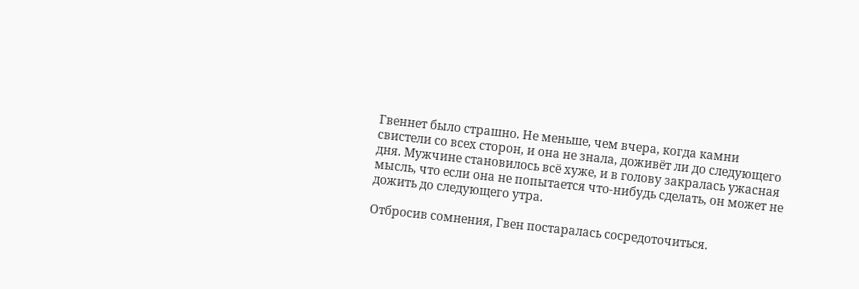Гвеннет было страшно. Не меньше, чем вчера, когда камни свистели со всех сторон, и она не знала, доживёт ли до следующего дня. Мужчине становилось всё хуже, и в голову закралась ужасная мысль, что если она не попытается что-нибудь сделать, он может не дожить до следующего утра.

Отбросив сомнения, Гвен постаралась сосредоточиться.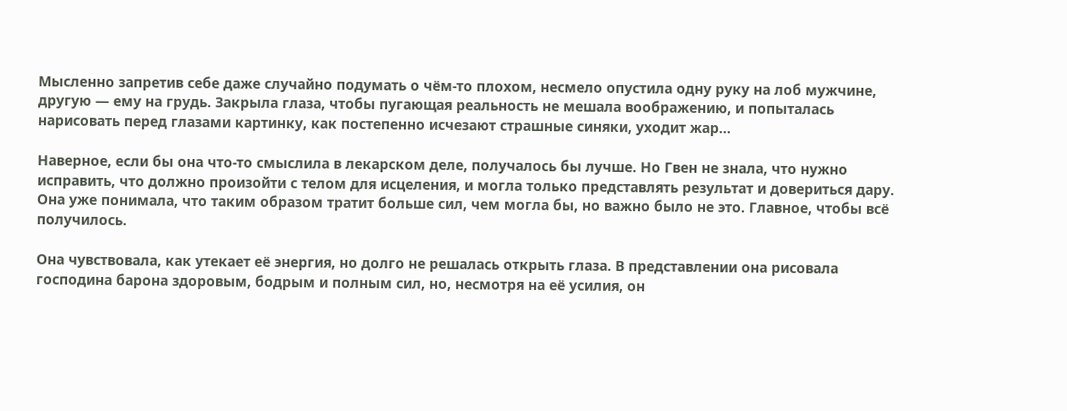Мысленно запретив себе даже случайно подумать о чём-то плохом, несмело опустила одну руку на лоб мужчине, другую — ему на грудь. Закрыла глаза, чтобы пугающая реальность не мешала воображению, и попыталась нарисовать перед глазами картинку, как постепенно исчезают страшные синяки, уходит жар…

Наверное, если бы она что-то смыслила в лекарском деле, получалось бы лучше. Но Гвен не знала, что нужно исправить, что должно произойти с телом для исцеления, и могла только представлять результат и довериться дару. Она уже понимала, что таким образом тратит больше сил, чем могла бы, но важно было не это. Главное, чтобы всё получилось.

Она чувствовала, как утекает её энергия, но долго не решалась открыть глаза. В представлении она рисовала господина барона здоровым, бодрым и полным сил, но, несмотря на её усилия, он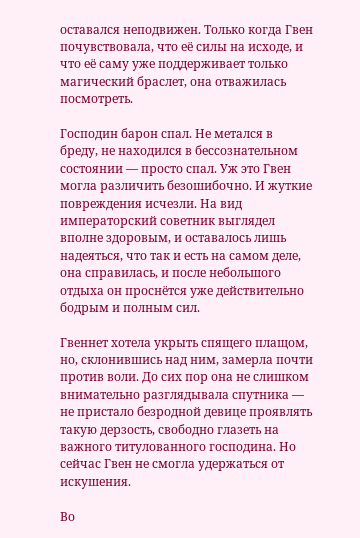оставался неподвижен. Только когда Гвен почувствовала, что её силы на исходе, и что её саму уже поддерживает только магический браслет, она отважилась посмотреть.

Господин барон спал. Не метался в бреду, не находился в бессознательном состоянии — просто спал. Уж это Гвен могла различить безошибочно. И жуткие повреждения исчезли. На вид императорский советник выглядел вполне здоровым, и оставалось лишь надеяться, что так и есть на самом деле, она справилась, и после небольшого отдыха он проснётся уже действительно бодрым и полным сил.

Гвеннет хотела укрыть спящего плащом, но, склонившись над ним, замерла почти против воли. До сих пор она не слишком внимательно разглядывала спутника — не пристало безродной девице проявлять такую дерзость, свободно глазеть на важного титулованного господина. Но сейчас Гвен не смогла удержаться от искушения.

Во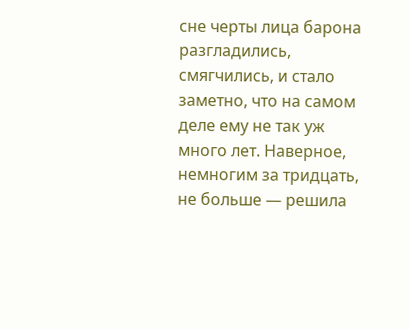сне черты лица барона разгладились, смягчились, и стало заметно, что на самом деле ему не так уж много лет. Наверное, немногим за тридцать, не больше — решила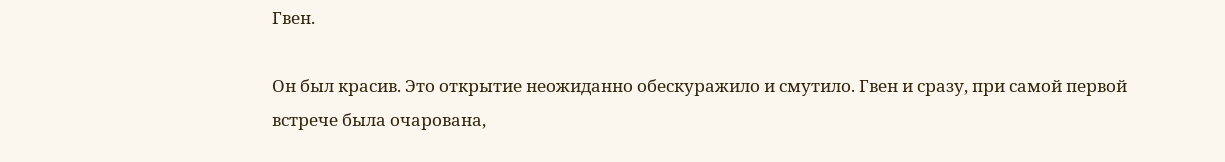Гвен.

Он был красив. Это открытие неожиданно обескуражило и смутило. Гвен и сразу, при самой первой встрече была очарована,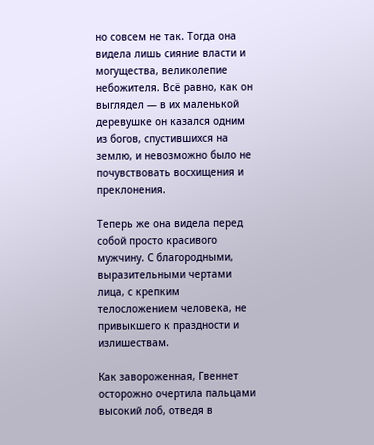но совсем не так. Тогда она видела лишь сияние власти и могущества, великолепие небожителя. Всё равно, как он выглядел — в их маленькой деревушке он казался одним из богов, спустившихся на землю, и невозможно было не почувствовать восхищения и преклонения.

Теперь же она видела перед собой просто красивого мужчину. С благородными, выразительными чертами лица, с крепким телосложением человека, не привыкшего к праздности и излишествам.

Как завороженная, Гвеннет осторожно очертила пальцами высокий лоб, отведя в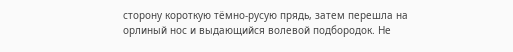сторону короткую тёмно-русую прядь, затем перешла на орлиный нос и выдающийся волевой подбородок. Не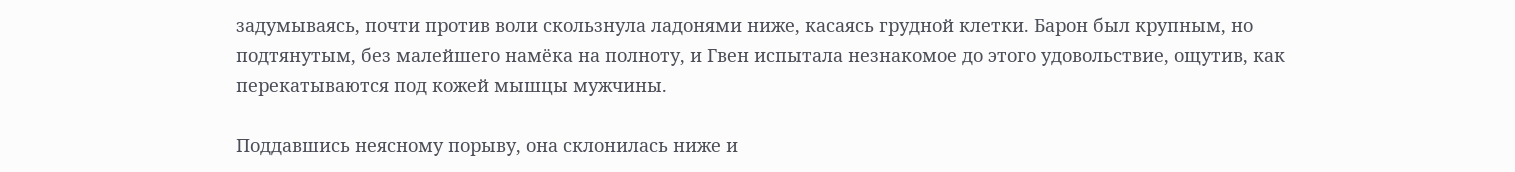задумываясь, почти против воли скользнула ладонями ниже, касаясь грудной клетки. Барон был крупным, но подтянутым, без малейшего намёка на полноту, и Гвен испытала незнакомое до этого удовольствие, ощутив, как перекатываются под кожей мышцы мужчины.

Поддавшись неясному порыву, она склонилась ниже и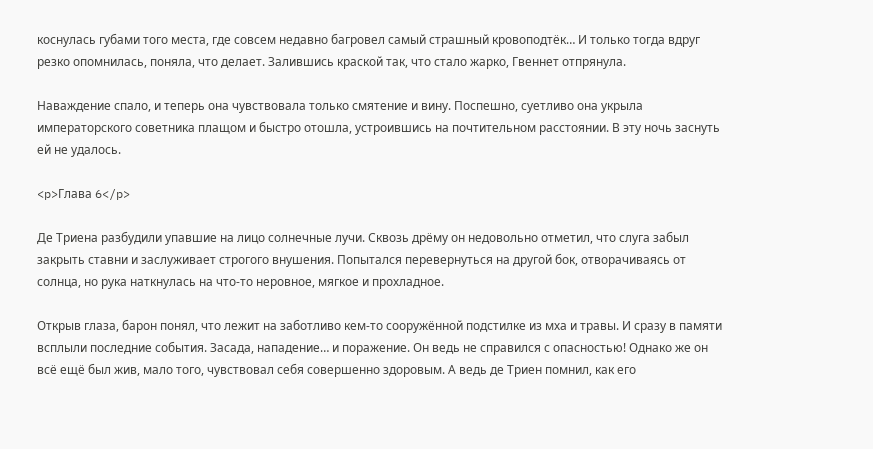коснулась губами того места, где совсем недавно багровел самый страшный кровоподтёк… И только тогда вдруг резко опомнилась, поняла, что делает. Залившись краской так, что стало жарко, Гвеннет отпрянула.

Наваждение спало, и теперь она чувствовала только смятение и вину. Поспешно, суетливо она укрыла императорского советника плащом и быстро отошла, устроившись на почтительном расстоянии. В эту ночь заснуть ей не удалось.

<p>Глава 6</p>

Де Триена разбудили упавшие на лицо солнечные лучи. Сквозь дрёму он недовольно отметил, что слуга забыл закрыть ставни и заслуживает строгого внушения. Попытался перевернуться на другой бок, отворачиваясь от солнца, но рука наткнулась на что-то неровное, мягкое и прохладное.

Открыв глаза, барон понял, что лежит на заботливо кем-то сооружённой подстилке из мха и травы. И сразу в памяти всплыли последние события. Засада, нападение… и поражение. Он ведь не справился с опасностью! Однако же он всё ещё был жив, мало того, чувствовал себя совершенно здоровым. А ведь де Триен помнил, как его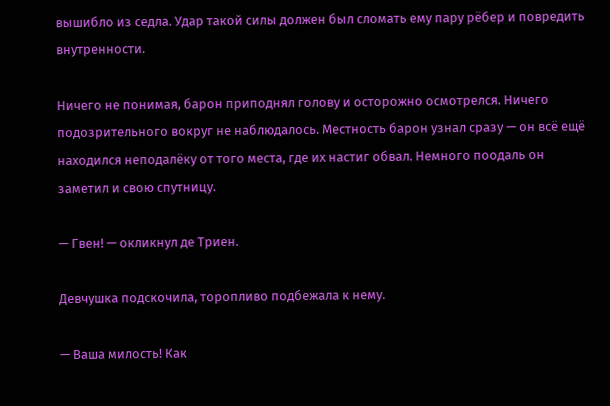вышибло из седла. Удар такой силы должен был сломать ему пару рёбер и повредить внутренности.

Ничего не понимая, барон приподнял голову и осторожно осмотрелся. Ничего подозрительного вокруг не наблюдалось. Местность барон узнал сразу — он всё ещё находился неподалёку от того места, где их настиг обвал. Немного поодаль он заметил и свою спутницу.

— Гвен! — окликнул де Триен.

Девчушка подскочила, торопливо подбежала к нему.

— Ваша милость! Как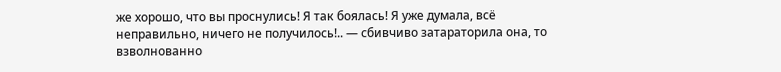же хорошо, что вы проснулись! Я так боялась! Я уже думала, всё неправильно, ничего не получилось!.. — сбивчиво затараторила она, то взволнованно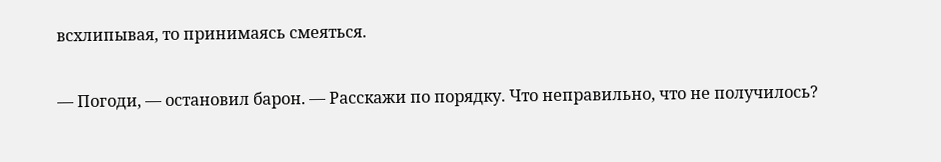всхлипывая, то принимаясь смеяться.

— Погоди, — остановил барон. — Расскажи по порядку. Что неправильно, что не получилось?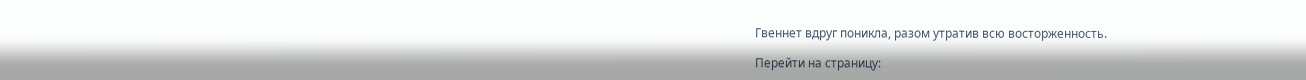Гвеннет вдруг поникла, разом утратив всю восторженность.

Перейти на страницу: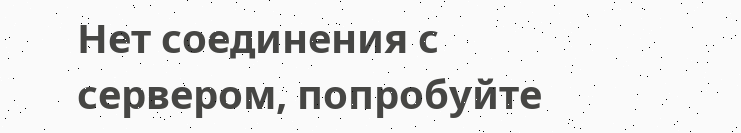Нет соединения с сервером, попробуйте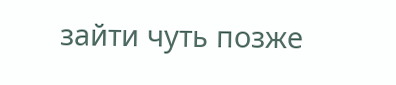зайти чуть позже